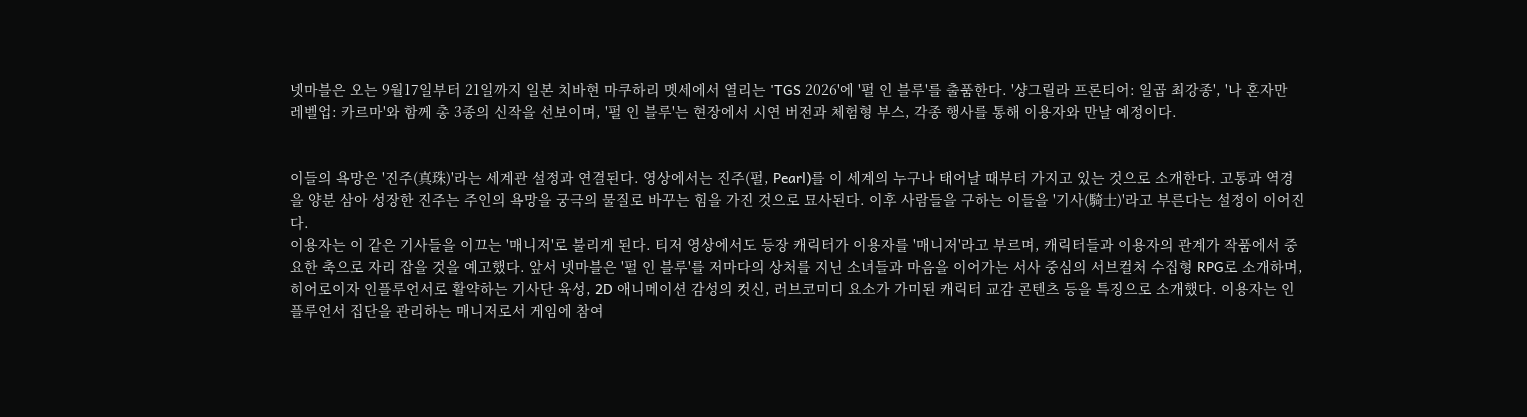넷마블은 오는 9월17일부터 21일까지 일본 치바현 마쿠하리 멧세에서 열리는 'TGS 2026'에 '펄 인 블루'를 출품한다. '샹그릴라 프론티어: 일곱 최강종', '나 혼자만 레벨업: 카르마'와 함께 총 3종의 신작을 선보이며, '펄 인 블루'는 현장에서 시연 버전과 체험형 부스, 각종 행사를 통해 이용자와 만날 예정이다.


이들의 욕망은 '진주(真珠)'라는 세계관 설정과 연결된다. 영상에서는 진주(펄, Pearl)를 이 세계의 누구나 태어날 때부터 가지고 있는 것으로 소개한다. 고통과 역경을 양분 삼아 성장한 진주는 주인의 욕망을 궁극의 물질로 바꾸는 힘을 가진 것으로 묘사된다. 이후 사람들을 구하는 이들을 '기사(騎士)'라고 부른다는 설정이 이어진다.
이용자는 이 같은 기사들을 이끄는 '매니저'로 불리게 된다. 티저 영상에서도 등장 캐릭터가 이용자를 '매니저'라고 부르며, 캐릭터들과 이용자의 관계가 작품에서 중요한 축으로 자리 잡을 것을 예고했다. 앞서 넷마블은 '펄 인 블루'를 저마다의 상처를 지닌 소녀들과 마음을 이어가는 서사 중심의 서브컬처 수집형 RPG로 소개하며, 히어로이자 인플루언서로 활약하는 기사단 육성, 2D 애니메이션 감성의 컷신, 러브코미디 요소가 가미된 캐릭터 교감 콘텐츠 등을 특징으로 소개했다. 이용자는 인플루언서 집단을 관리하는 매니저로서 게임에 참여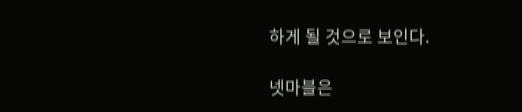하게 될 것으로 보인다.

넷마블은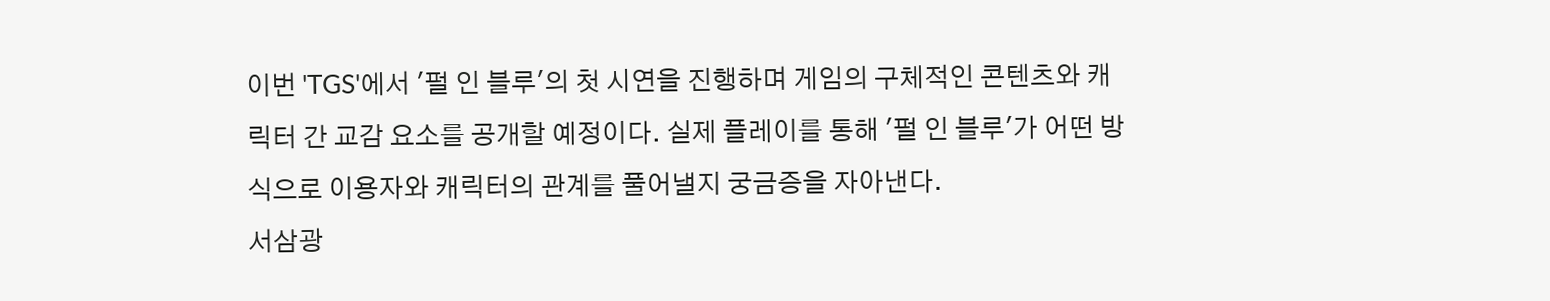이번 'TGS'에서 '펄 인 블루'의 첫 시연을 진행하며 게임의 구체적인 콘텐츠와 캐릭터 간 교감 요소를 공개할 예정이다. 실제 플레이를 통해 '펄 인 블루'가 어떤 방식으로 이용자와 캐릭터의 관계를 풀어낼지 궁금증을 자아낸다.
서삼광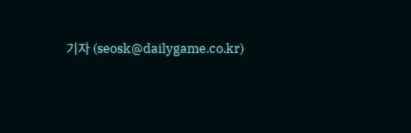기자 (seosk@dailygame.co.kr)